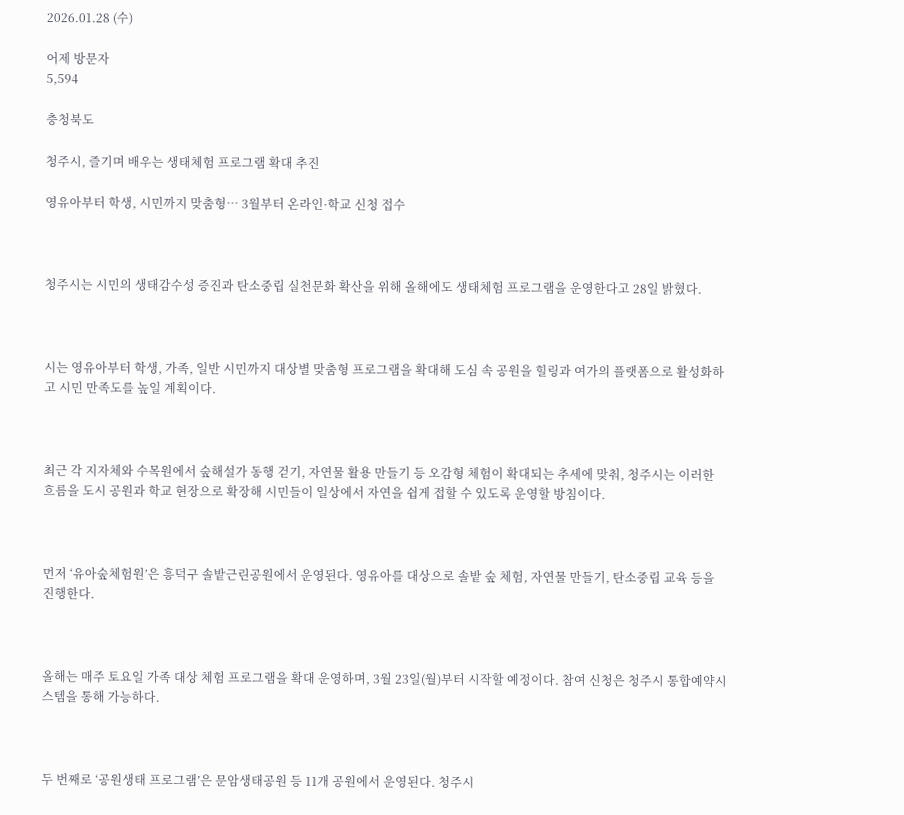2026.01.28 (수)

어제 방문자
5,594

충청북도

청주시, 즐기며 배우는 생태체험 프로그램 확대 추진

영유아부터 학생, 시민까지 맞춤형… 3월부터 온라인·학교 신청 접수



청주시는 시민의 생태감수성 증진과 탄소중립 실천문화 확산을 위해 올해에도 생태체험 프로그램을 운영한다고 28일 밝혔다.



시는 영유아부터 학생, 가족, 일반 시민까지 대상별 맞춤형 프로그램을 확대해 도심 속 공원을 힐링과 여가의 플랫폼으로 활성화하고 시민 만족도를 높일 계획이다.



최근 각 지자체와 수목원에서 숲해설가 동행 걷기, 자연물 활용 만들기 등 오감형 체험이 확대되는 추세에 맞춰, 청주시는 이러한 흐름을 도시 공원과 학교 현장으로 확장해 시민들이 일상에서 자연을 쉽게 접할 수 있도록 운영할 방침이다.



먼저 ‘유아숲체험원’은 흥덕구 솔밭근린공원에서 운영된다. 영유아를 대상으로 솔밭 숲 체험, 자연물 만들기, 탄소중립 교육 등을 진행한다.



올해는 매주 토요일 가족 대상 체험 프로그램을 확대 운영하며, 3월 23일(월)부터 시작할 예정이다. 참여 신청은 청주시 통합예약시스템을 통해 가능하다.



두 번째로 ‘공원생태 프로그램’은 문암생태공원 등 11개 공원에서 운영된다. 청주시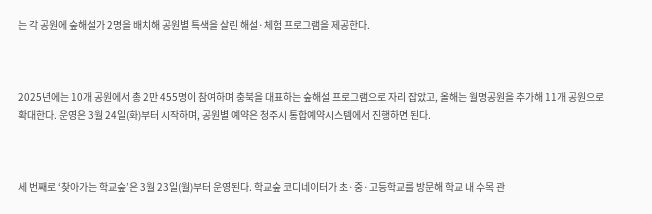는 각 공원에 숲해설가 2명을 배치해 공원별 특색을 살린 해설·체험 프로그램을 제공한다.



2025년에는 10개 공원에서 총 2만 455명이 참여하며 충북을 대표하는 숲해설 프로그램으로 자리 잡았고, 올해는 월명공원을 추가해 11개 공원으로 확대한다. 운영은 3월 24일(화)부터 시작하며, 공원별 예약은 청주시 통합예약시스템에서 진행하면 된다.



세 번째로 ‘찾아가는 학교숲’은 3월 23일(월)부터 운영된다. 학교숲 코디네이터가 초·중·고등학교를 방문해 학교 내 수목 관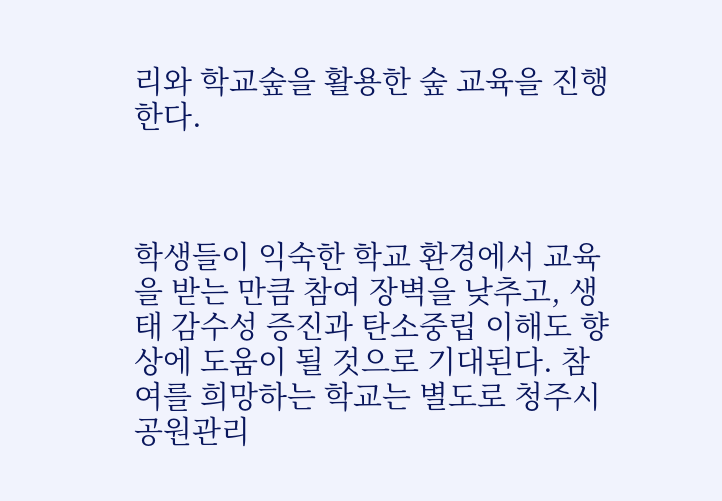리와 학교숲을 활용한 숲 교육을 진행한다.



학생들이 익숙한 학교 환경에서 교육을 받는 만큼 참여 장벽을 낮추고, 생태 감수성 증진과 탄소중립 이해도 향상에 도움이 될 것으로 기대된다. 참여를 희망하는 학교는 별도로 청주시 공원관리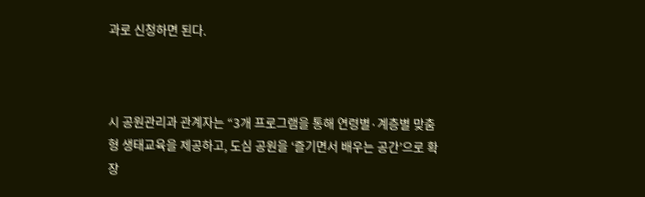과로 신청하면 된다.



시 공원관리과 관계자는 “3개 프로그램을 통해 연령별·계층별 맞춤형 생태교육을 제공하고, 도심 공원을 ‘즐기면서 배우는 공간’으로 확장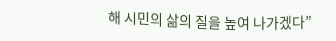해 시민의 삶의 질을 높여 나가겠다”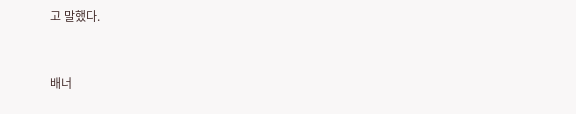고 말했다.


배너